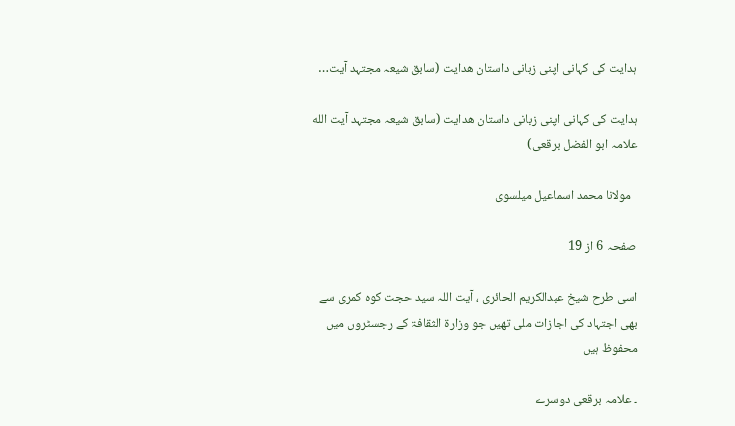ہدایت کی کہانی اپنی زبانی داستان هدایت (سابق شیعہ مجتہد آیت…

ہدایت کی کہانی اپنی زبانی داستان هدایت (سابق شیعہ مجتہد آیت الله علامہ ابو الفضل برقعی)

  مولانا محمد اسماعیل میلسوی

صفحہ 6 از 19

اسی طرح شیخ عبدالکریم الحائری ، آیت اللہ سید حجت کوه کمری سے بھی اجتہاد کی اجازات ملی تھیں جو وزارة الثقافۃ کے رجسٹروں میں محفوظ ہیں

۔ علامہ برقعی دوسرے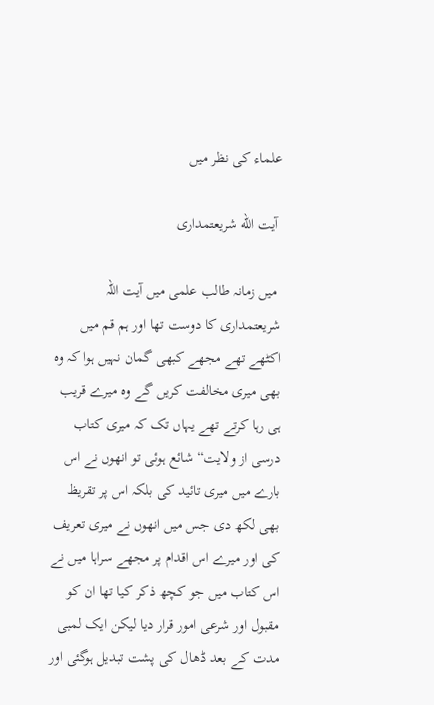علماء کی نظر میں

 آیت الله شریعتمداری

 میں زمانہ طالب علمی میں آیت اللہ شریعتمداری کا دوست تھا اور ہم قم میں اکٹھے تھے مجھے کبھی گمان نہیں ہوا کہ وہ بھی میری مخالفت کریں گے وہ میرے قریب ہی رہا کرتے تھے یہاں تک کہ میری کتاب درسی از ولایت“ شائع ہوئی تو انھوں نے اس بارے میں میری تائید کی بلکہ اس پر تقریظ بھی لکھ دی جس میں انھوں نے میری تعریف کی اور میرے اس اقدام پر مجھے سراہا میں نے اس کتاب میں جو کچھ ذکر کیا تھا ان کو مقبول اور شرعی امور قرار دیا لیکن ایک لمبی مدت کے بعد ڈھال کی پشت تبدیل ہوگئی اور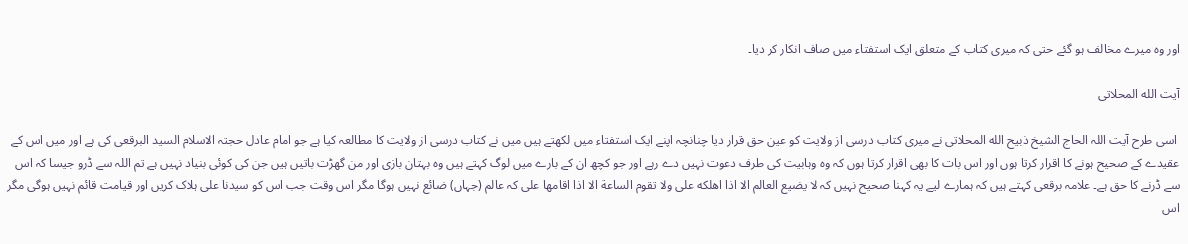اور وہ میرے مخالف ہو گئے حتی کہ میری کتاب کے متعلق ایک استفتاء میں صاف انکار کر دیا۔

آیت الله المحلاتی

 اسی طرح آیت اللہ الحاج الشيخ ذبیح الله المحلاتی نے میری کتاب درسی از ولایت کو عین حق قرار دیا چنانچہ اپنے ایک استفتاء میں لکھتے ہیں میں نے کتاب درسی از ولایت کا مطالعہ کیا ہے جو امام عادل حجتہ الاسلام السید البرقعی کی ہے اور میں اس کے عقیدے کے صحیح ہونے کا اقرار کرتا ہوں اور اس بات کا بھی اقرار کرتا ہوں کہ وہ وہابیت کی طرف دعوت نہیں دے رہے اور جو کچھ ان کے بارے میں لوگ کہتے ہیں وہ بہتان بازی اور من گھڑت باتیں ہیں جن کی کوئی بنیاد نہیں ہے تم اللہ سے ڈرو جیسا کہ اس سے ڈرنے کا حق ہے۔ علامہ برقعی کہتے ہیں کہ ہمارے لیے یہ کہنا صحیح نہیں کہ لا يضيع العالم الا اذا اهلكه على ولا تقوم الساعة الا اذا اقامها علی کہ عالم (جہاں) ضائع نہیں ہوگا مگر اس وقت جب اس کو سیدنا علی ہلاک کریں اور قیامت قائم نہیں ہوگی مگر اس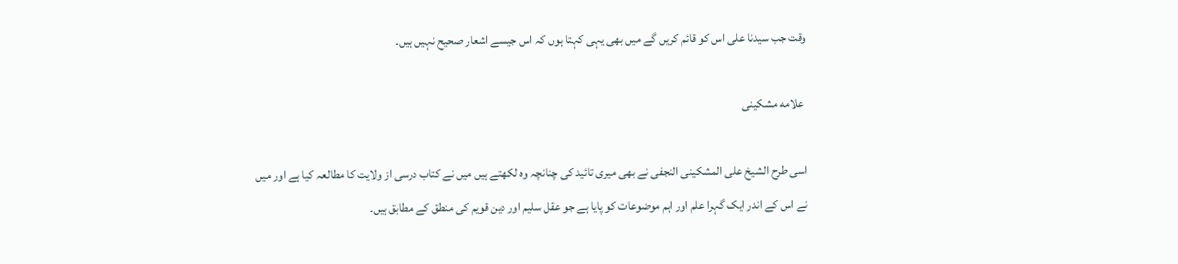وقت جب سیدنا علی اس کو قائم کریں گے میں بھی یہی کہتا ہوں کہ اس جیسے اشعار صحیح نہیں ہیں۔

 علامه مشکینی

اسی طرح الشیخ علی المشکینی النجفی نے بھی میری تائید کی چنانچہ وہ لکھتے ہیں میں نے کتاب درسی از ولایت کا مطالعہ کیا ہے اور میں نے اس کے اندر ایک گہرا علم اور اہم موضوعات کو پایا ہے جو عقل سلیم اور دین قویم کی منطق کے مطابق ہیں۔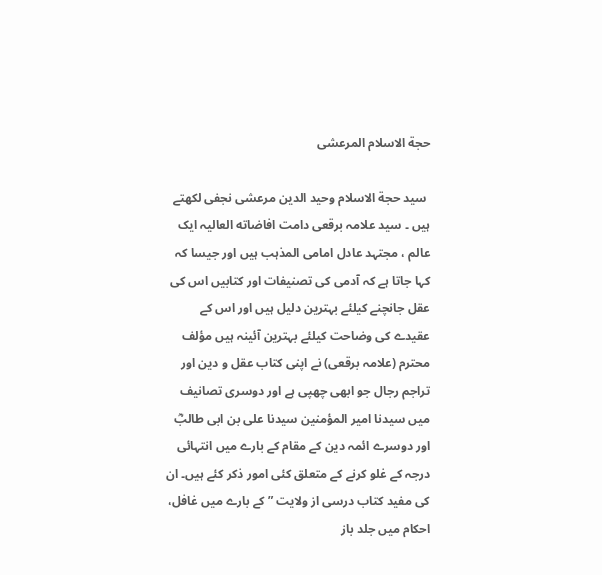حجة الاسلام المرعشی

 سید حجة الاسلام وحید الدین مرعشی نجفی لکھتے ہیں ۔ سید علامہ برقعی دامت افاضاته العالیہ ایک عالم ، مجتہد عادل امامی المذہب ہیں اور جیسا کہ کہا جاتا ہے کہ آدمی کی تصنیفات اور کتابیں اس کی عقل جانچنے کیلئے بہترین دلیل ہیں اور اس کے عقیدے کی وضاحت کیلئے بہترین آئینہ ہیں مؤلف محترم (علامہ برقعی) نے اپنی کتاب عقل و دین اور تراجم رجال جو ابھی چھپی ہے اور دوسری تصانیف میں سیدنا امیر المؤمنین سیدنا علی بن ابی طالبؓ اور دوسرے ائمہ دین کے مقام کے بارے میں انتہائی درجہ کے غلو کرنے کے متعلق کئی امور ذکر کئے ہیں۔ ان کی مفید کتاب درسی از ولایت ” کے بارے میں غافل، احکام میں جلد باز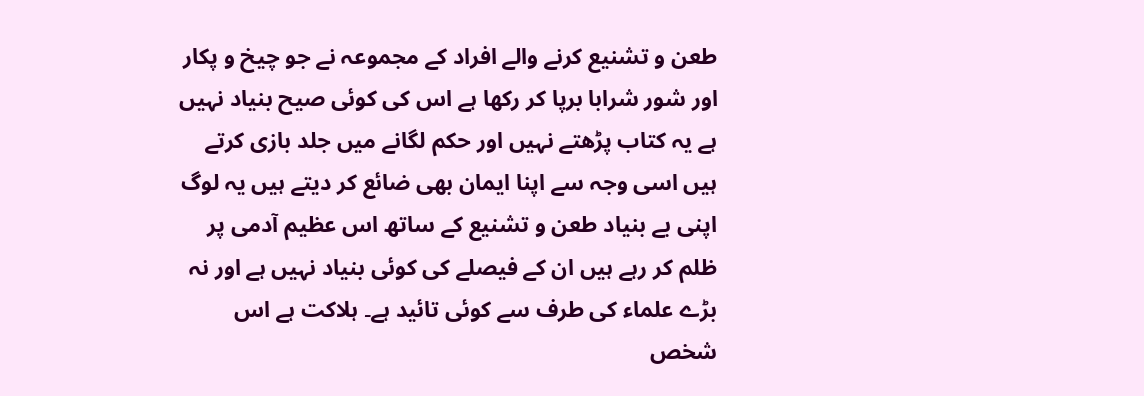طعن و تشنیع کرنے والے افراد کے مجموعہ نے جو چیخ و پکار اور شور شرابا برپا کر رکھا ہے اس کی کوئی صیح بنیاد نہیں ہے یہ کتاب پڑھتے نہیں اور حکم لگانے میں جلد بازی کرتے ہیں اسی وجہ سے اپنا ایمان بھی ضائع کر دیتے ہیں یہ لوگ اپنی بے بنیاد طعن و تشنیع کے ساتھ اس عظیم آدمی پر ظلم کر رہے ہیں ان کے فیصلے کی کوئی بنیاد نہیں ہے اور نہ بڑے علماء کی طرف سے کوئی تائید ہے۔ ہلاکت ہے اس شخص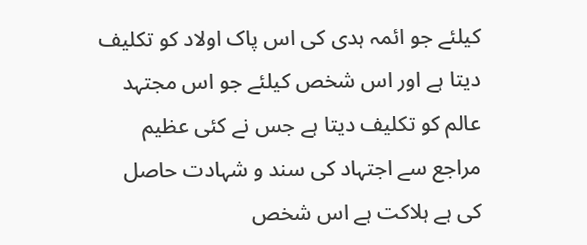کیلئے جو ائمہ ہدی کی اس پاک اولاد کو تکلیف دیتا ہے اور اس شخص کیلئے جو اس مجتہد عالم کو تکلیف دیتا ہے جس نے کئی عظیم مراجع سے اجتہاد کی سند و شہادت حاصل کی ہے ہلاکت ہے اس شخص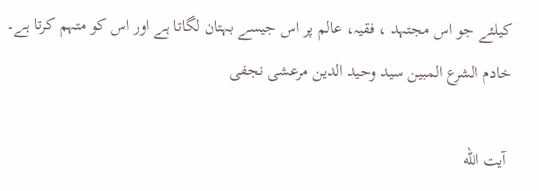کیلئے جو اس مجتہد ، فقیہ، عالم پر اس جیسے بہتان لگاتا ہے اور اس کو متہم کرتا ہے۔ خادم الشرع المبین سید وحید الدین مرعشی نجفی

 آیت الله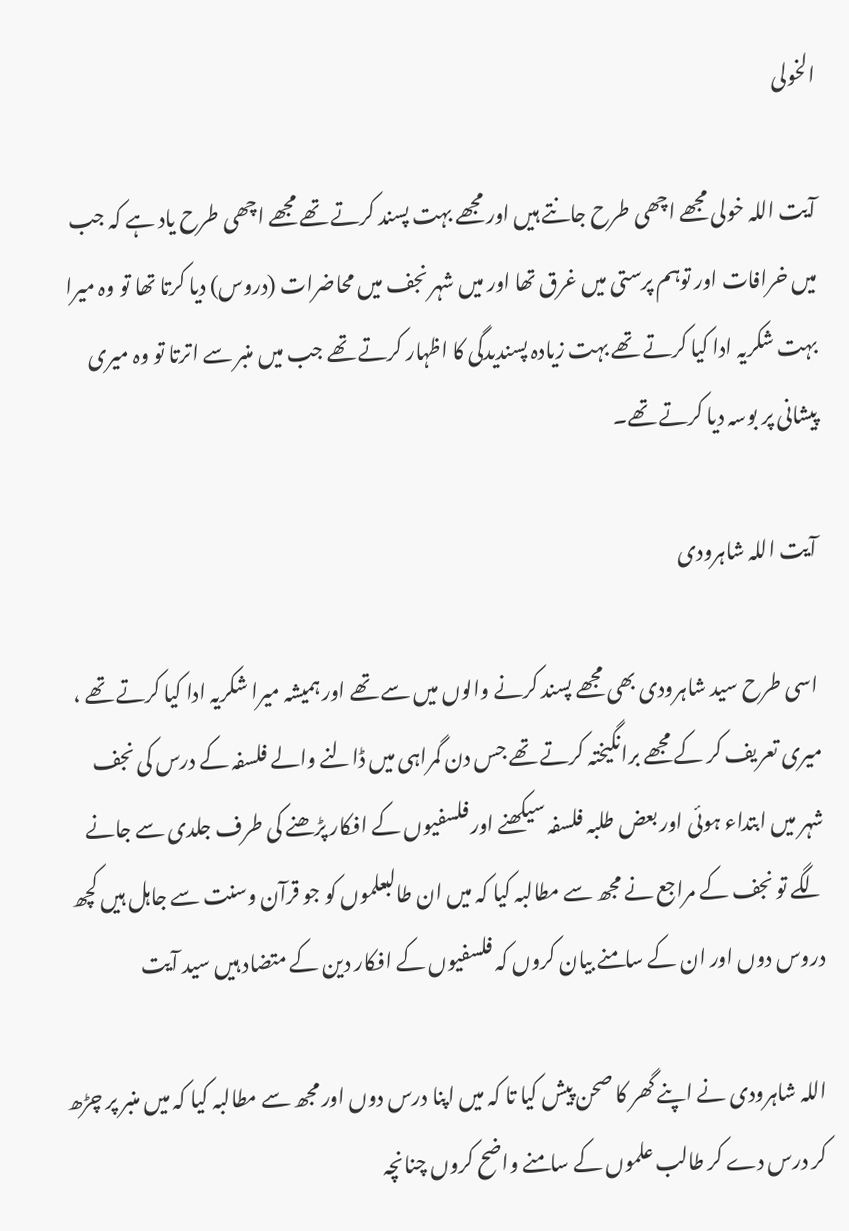الخولی

آیت اللہ خولی مجھے اچھی طرح جانتے ہیں اور مجھے بہت پسند کرتے تھے مجھے اچھی طرح یاد ہے کہ جب میں خرافات اور توہم پرستی میں غرق تھا اور میں شہر نجف میں محاضرات (دروس) دیا کرتا تھا تو وہ میرا بہت شکریہ ادا کیا کرتے تھے بہت زیادہ پسندیدگی کا اظہار کرتے تھے جب میں منبر سے اترتا تو وہ میری پیشانی پر بوسہ دیا کرتے تھے۔

 آیت اللہ شاہرودی

 اسی طرح سید شاہرودی بھی مجھے پسند کرنے والوں میں سے تھے اور ہمیشہ میرا شکریہ ادا کیا کرتے تھے ، میری تعریف کر کے مجھے برانگیختہ کرتے تھے جس دن گمراہی میں ڈالنے والے فلسفہ کے درس کی نجف شہر میں ابتداء ہوئی اور بعض طلبہ فلسفہ سیکھنے اور فلسفیوں کے افکار پڑھنے کی طرف جلدی سے جانے لگے تو نجف کے مراجع نے مجھ سے مطالبہ کیا کہ میں ان طالبعلموں کو جو قرآن وسنت سے جاہل ہیں کچھ دروس دوں اور ان کے سامنے بیان کروں کہ فلسفیوں کے افکار دین کے متضاد ہیں سید آیت

اللہ شاہرودی نے اپنے گھر کا صحن پیش کیا تا کہ میں اپنا درس دوں اور مجھ سے مطالبہ کیا کہ میں منبر پر چڑھ کر درس دے کر طالب علموں کے سامنے واضح کروں چنانچہ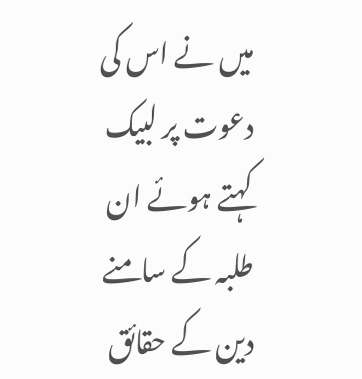میں نے اس کی دعوت پر لبیک کہتے ہوئے ان طلبہ کے سامنے دین کے حقائق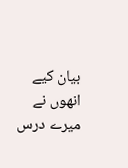بیان کیے انھوں نے میرے درس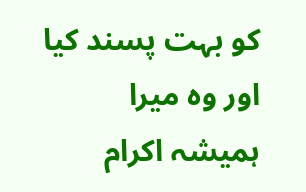کو بہت پسند کیا اور وہ میرا ہمیشہ اکرام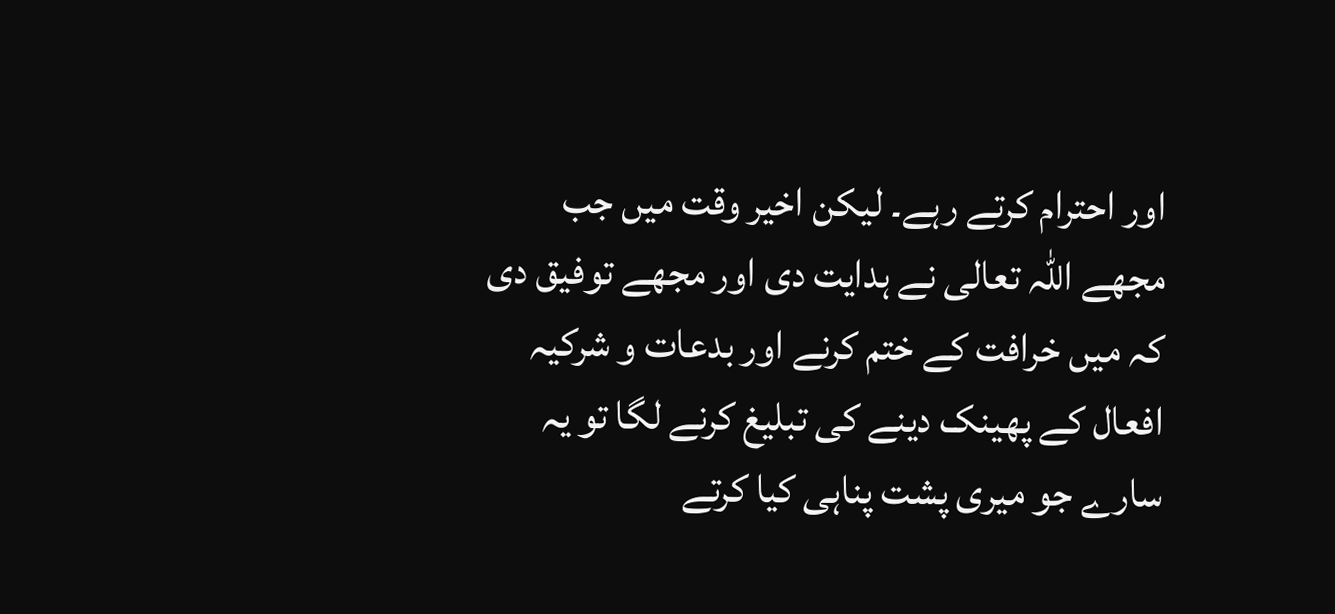اور احترام کرتے رہے۔ لیکن اخیر وقت میں جب مجھے اللہ تعالی نے ہدایت دی اور مجھے توفیق دی کہ میں خرافت کے ختم کرنے اور بدعات و شرکیہ افعال کے پھینک دینے کی تبلیغ کرنے لگا تو یہ سارے جو میری پشت پناہی کیا کرتے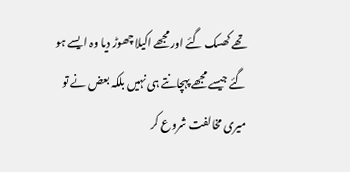تھے کھسک گئے اور مجھے اکیلا چھوڑ دیا وہ ایسے ہو گئے جیسے مجھے پہچانتے ہی نہیں بلکہ بعض نے تو میری مخالفت شروع کر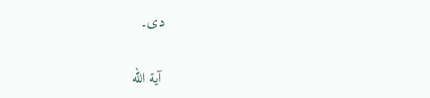دی۔

 آیة الله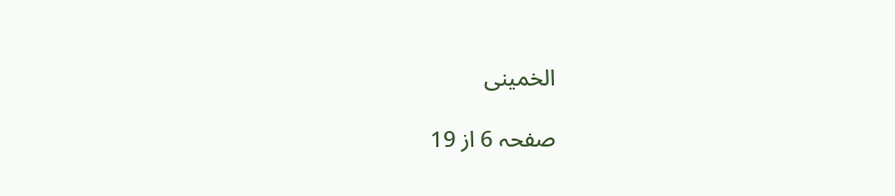الخمینی

صفحہ 6 از 19